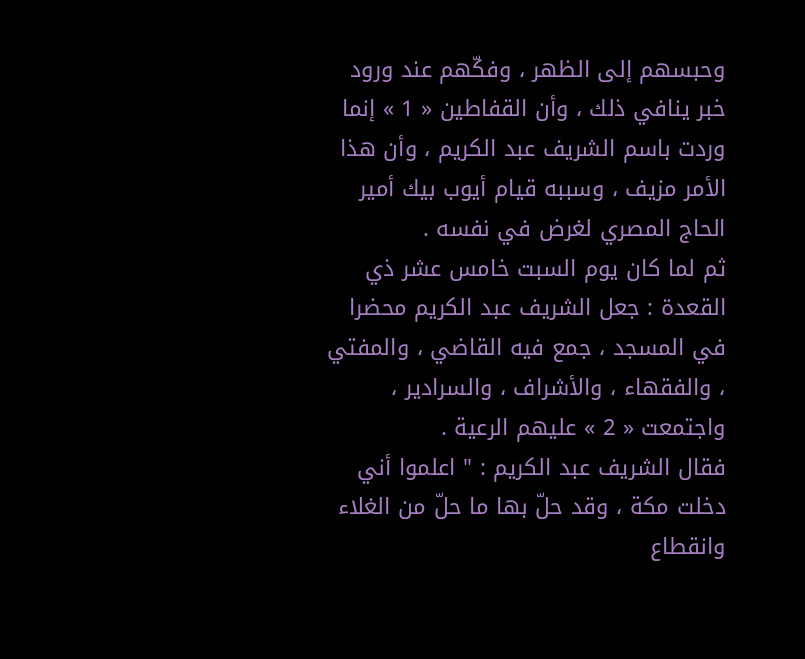وحبسهم إلى الظهر ، وفكّهم عند ورود خبر ينافي ذلك ، وأن القفاطين « 1 » إنما وردت باسم الشريف عبد الكريم ، وأن هذا الأمر مزيف ، وسببه قيام أيوب بيك أمير الحاج المصري لغرض في نفسه .
ثم لما كان يوم السبت خامس عشر ذي القعدة : جعل الشريف عبد الكريم محضرا في المسجد ، جمع فيه القاضي ، والمفتي ، والفقهاء ، والأشراف ، والسرادير ، واجتمعت « 2 » عليهم الرعية .
فقال الشريف عبد الكريم : " اعلموا أني دخلت مكة ، وقد حلّ بها ما حلّ من الغلاء وانقطاع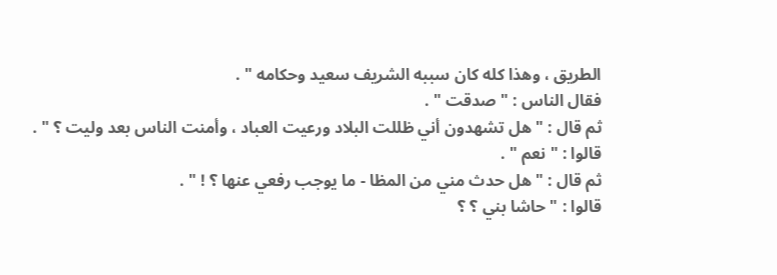الطريق ، وهذا كله كان سببه الشريف سعيد وحكامه " .
فقال الناس : " صدقت " .
ثم قال : " هل تشهدون أني ظللت البلاد ورعيت العباد ، وأمنت الناس بعد وليت ؟ " .
قالوا : " نعم " .
ثم قال : " هل حدث مني من المظا - ما يوجب رفعي عنها ؟ ! " .
قالوا : " حاشا بني ؟ ؟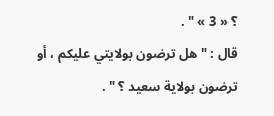؟ « 3 » " .
قال : " هل ترضون بولايتي عليكم ، أو ترضون بولاية سعيد ؟ " .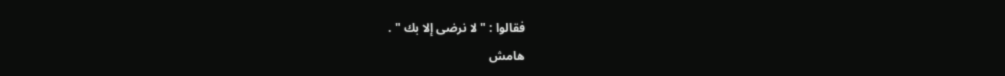فقالوا : " لا نرضى إلا بك " .
هامش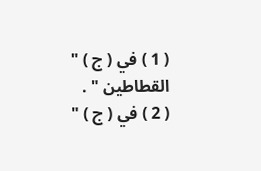( 1 ) في ( ج ) " القطاطين " .
( 2 ) في ( ج ) "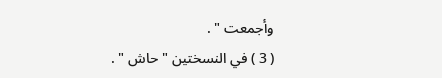وأجمعت " .
( 3 ) في النسختين " حاش " .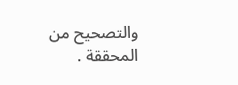والتصحيح من المحققة .